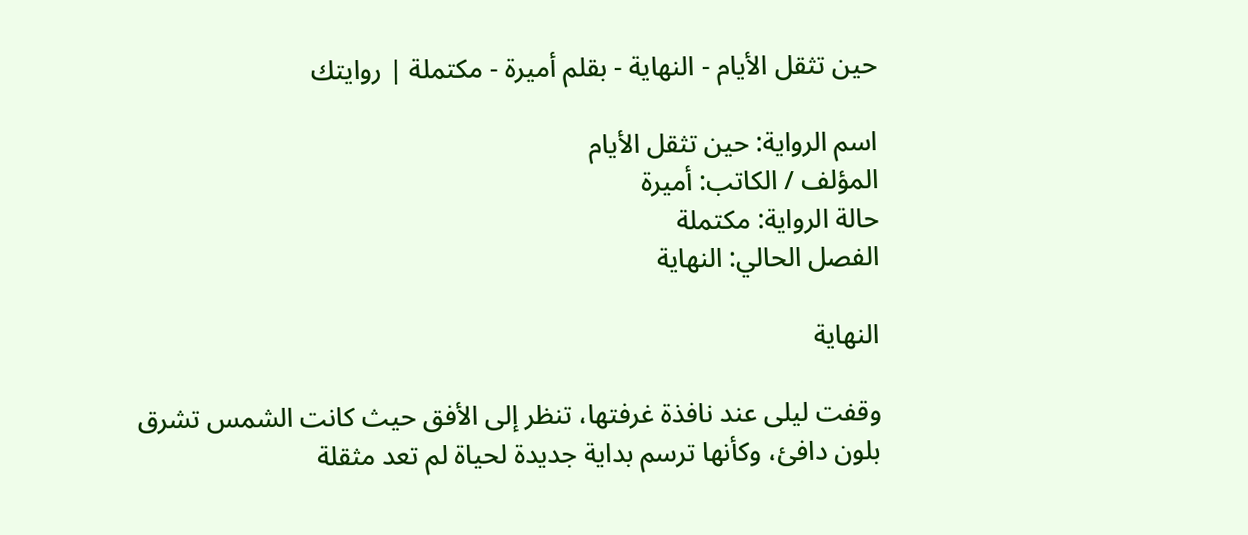حين تثقل الأيام - النهاية - بقلم أميرة - مكتملة | روايتك

اسم الرواية: حين تثقل الأيام
المؤلف / الكاتب: أميرة
حالة الرواية: مكتملة
الفصل الحالي: النهاية

النهاية

وقفت ليلى عند نافذة غرفتها، تنظر إلى الأفق حيث كانت الشمس تشرق بلون دافئ، وكأنها ترسم بداية جديدة لحياة لم تعد مثقلة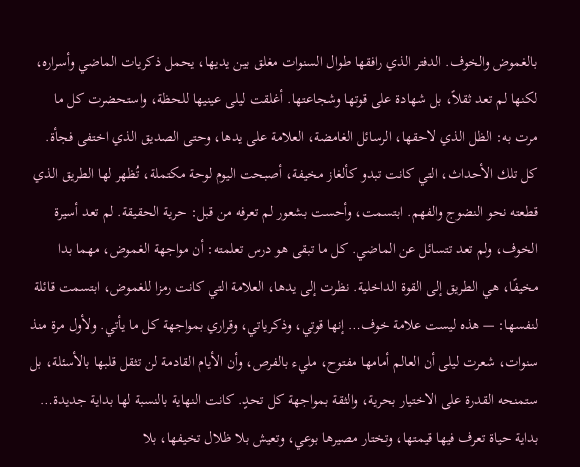بالغموض والخوف. الدفتر الذي رافقها طوال السنوات مغلق بين يديها، يحمل ذكريات الماضي وأسراره، لكنها لم تعد ثقلاً، بل شهادة على قوتها وشجاعتها. أغلقت ليلى عينيها للحظة، واستحضرت كل ما مرت به: الظل الذي لاحقها، الرسائل الغامضة، العلامة على يدها، وحتى الصديق الذي اختفى فجأة. كل تلك الأحداث، التي كانت تبدو كألغاز مخيفة، أصبحت اليوم لوحة مكتملة، تُظهر لها الطريق الذي قطعته نحو النضوج والفهم. ابتسمت، وأحست بشعور لم تعرفه من قبل: حرية الحقيقة. لم تعد أسيرة الخوف، ولم تعد تتسائل عن الماضي. كل ما تبقى هو درس تعلمته: أن مواجهة الغموض، مهما بدا مخيفًا، هي الطريق إلى القوة الداخلية. نظرت إلى يدها، العلامة التي كانت رمزا للغموض، ابتسمت قائلة لنفسها: — هذه ليست علامة خوف… إنها قوتي، وذكرياتي، وقراري بمواجهة كل ما يأتي. ولأول مرة منذ سنوات، شعرت ليلى أن العالم أمامها مفتوح، مليء بالفرص، وأن الأيام القادمة لن تثقل قلبها بالأسئلة، بل ستمنحه القدرة على الاختيار بحرية، والثقة بمواجهة كل تحدٍ. كانت النهاية بالنسبة لها بداية جديدة… بداية حياة تعرف فيها قيمتها، وتختار مصيرها بوعي، وتعيش بلا ظلال تخيفها، بلا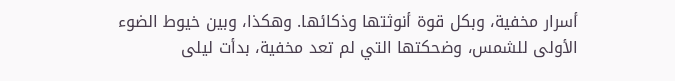أسرار مخفية، وبكل قوة أنوثتها وذكائها. وهكذا، وبين خيوط الضوء الأولى للشمس، وضحكتها التي لم تعد مخفية، بدأت ليلى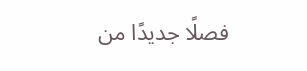فصلًا جديدًا من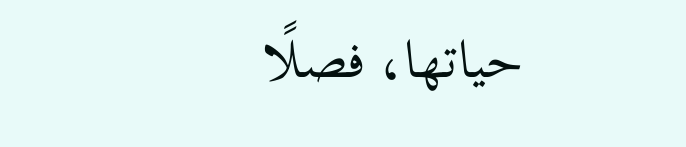حياتها، فصلًا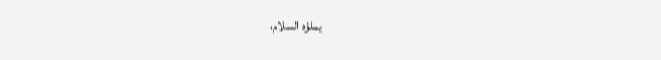يملؤه السلام،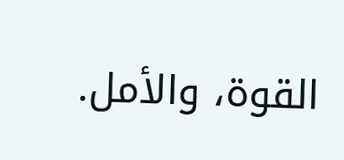القوة، والأمل.